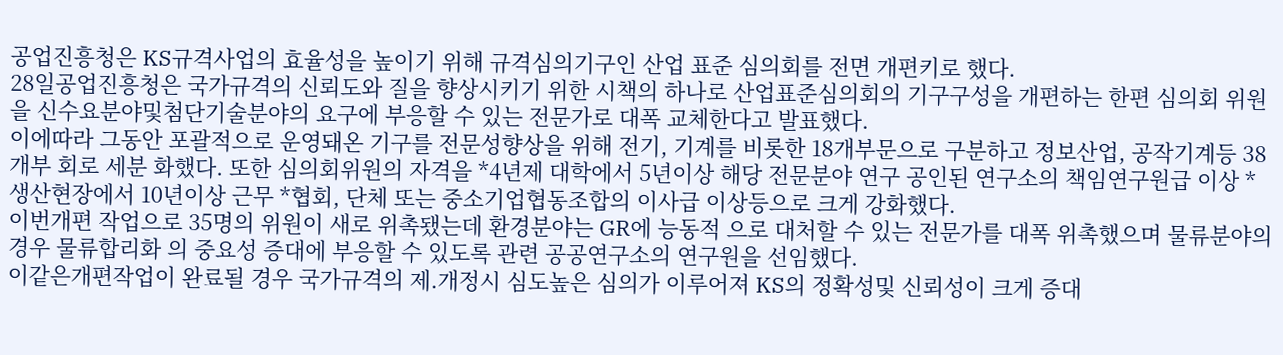공업진흥청은 KS규격사업의 효율성을 높이기 위해 규격심의기구인 산업 표준 심의회를 전면 개편키로 했다.
28일공업진흥청은 국가규격의 신뢰도와 질을 향상시키기 위한 시책의 하나로 산업표준심의회의 기구구성을 개편하는 한편 심의회 위원을 신수요분야및첨단기술분야의 요구에 부응할 수 있는 전문가로 대폭 교체한다고 발표했다.
이에따라 그동안 포괄적으로 운영돼온 기구를 전문성향상을 위해 전기, 기계를 비롯한 18개부문으로 구분하고 정보산업, 공작기계등 38개부 회로 세분 화했다. 또한 심의회위원의 자격을 *4년제 대학에서 5년이상 해당 전문분야 연구 공인된 연구소의 책임연구원급 이상 *생산현장에서 10년이상 근무 *협회, 단체 또는 중소기업협동조합의 이사급 이상등으로 크게 강화했다.
이번개편 작업으로 35명의 위원이 새로 위촉됐는데 환경분야는 GR에 능동적 으로 대처할 수 있는 전문가를 대폭 위촉했으며 물류분야의 경우 물류합리화 의 중요성 증대에 부응할 수 있도록 관련 공공연구소의 연구원을 선임했다.
이같은개편작업이 완료될 경우 국가규격의 제.개정시 심도높은 심의가 이루어져 KS의 정확성및 신뢰성이 크게 증대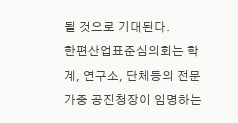될 것으로 기대된다.
한편산업표준심의회는 학계, 연구소, 단체등의 전문가중 공진청장이 임명하는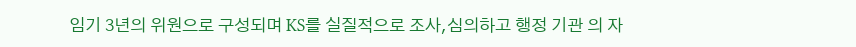임기 3년의 위원으로 구성되며 KS를 실질적으로 조사,심의하고 행정 기관 의 자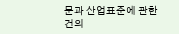문과 산업표준에 관한 건의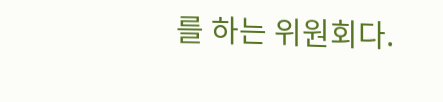를 하는 위원회다.